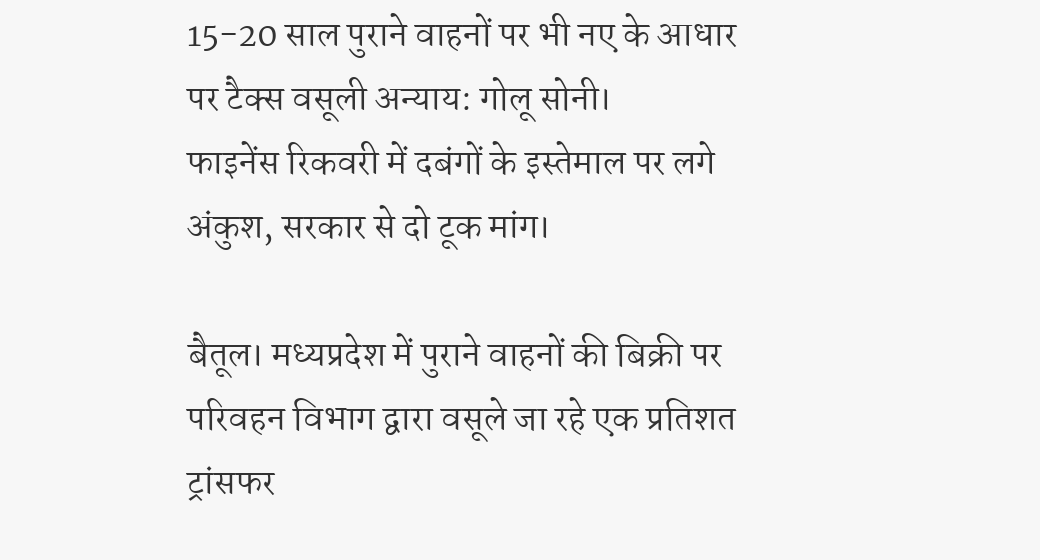15-20 साल पुराने वाहनों पर भी नए के आधार पर टैक्स वसूली अन्याय: गोलू सोनी।
फाइनेंस रिकवरी में दबंगों के इस्तेमाल पर लगे अंकुश, सरकार से दो टूक मांग।

बैतूल। मध्यप्रदेश में पुराने वाहनों की बिक्री पर परिवहन विभाग द्वारा वसूले जा रहे एक प्रतिशत ट्रांसफर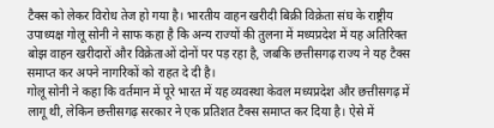टैक्स को लेकर विरोध तेज हो गया है। भारतीय वाहन खरीदी बिक्री विक्रेता संघ के राष्ट्रीय उपाध्यक्ष गोलू सोनी ने साफ कहा है कि अन्य राज्यों की तुलना में मध्यप्रदेश में यह अतिरिक्त बोझ वाहन खरीदारों और विक्रेताओं दोनों पर पड़ रहा है, जबकि छत्तीसगढ़ राज्य ने यह टैक्स समाप्त कर अपने नागरिकों को राहत दे दी है।
गोलू सोनी ने कहा कि वर्तमान में पूरे भारत में यह व्यवस्था केवल मध्यप्रदेश और छत्तीसगढ़ में लागू थी, लेकिन छत्तीसगढ़ सरकार ने एक प्रतिशत टैक्स समाप्त कर दिया है। ऐसे में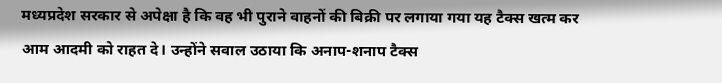मध्यप्रदेश सरकार से अपेक्षा है कि वह भी पुराने वाहनों की बिक्री पर लगाया गया यह टैक्स खत्म कर आम आदमी को राहत दे। उन्होंने सवाल उठाया कि अनाप-शनाप टैक्स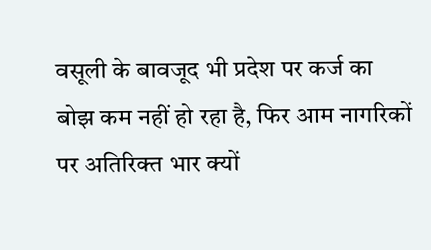वसूली के बावजूद भी प्रदेश पर कर्ज का बोझ कम नहीं हो रहा है, फिर आम नागरिकों पर अतिरिक्त भार क्यों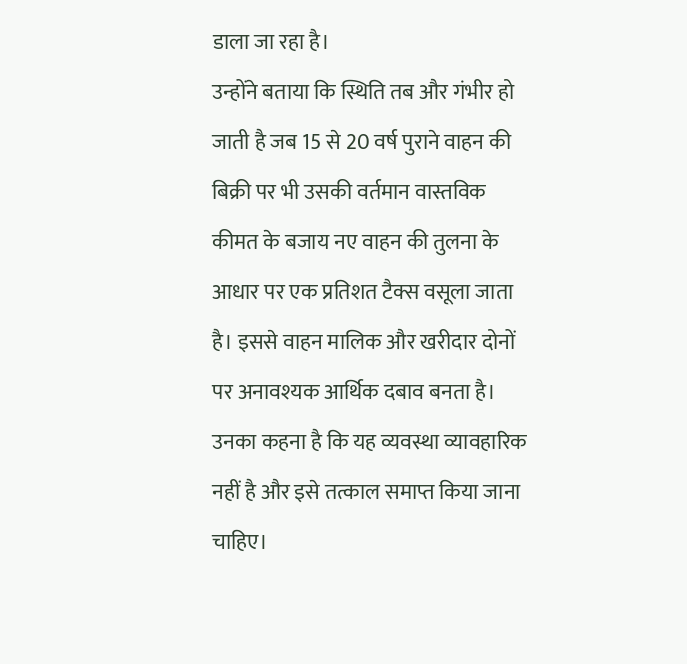डाला जा रहा है।
उन्होंने बताया कि स्थिति तब और गंभीर हो जाती है जब 15 से 20 वर्ष पुराने वाहन की बिक्री पर भी उसकी वर्तमान वास्तविक कीमत के बजाय नए वाहन की तुलना के आधार पर एक प्रतिशत टैक्स वसूला जाता है। इससे वाहन मालिक और खरीदार दोनों पर अनावश्यक आर्थिक दबाव बनता है। उनका कहना है कि यह व्यवस्था व्यावहारिक नहीं है और इसे तत्काल समाप्त किया जाना चाहिए।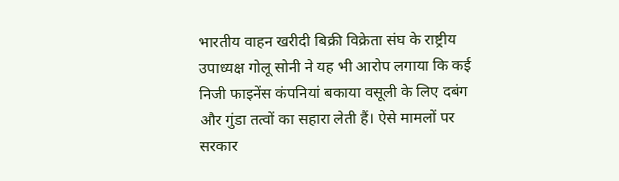भारतीय वाहन खरीदी बिक्री विक्रेता संघ के राष्ट्रीय उपाध्यक्ष गोलू सोनी ने यह भी आरोप लगाया कि कई निजी फाइनेंस कंपनियां बकाया वसूली के लिए दबंग और गुंडा तत्वों का सहारा लेती हैं। ऐसे मामलों पर सरकार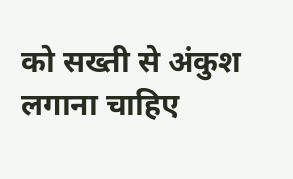को सख्ती से अंकुश लगाना चाहिए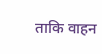ताकि वाहन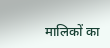मालिकों का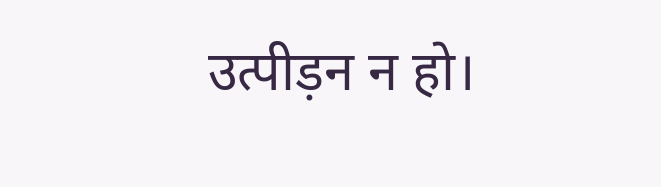उत्पीड़न न हो।